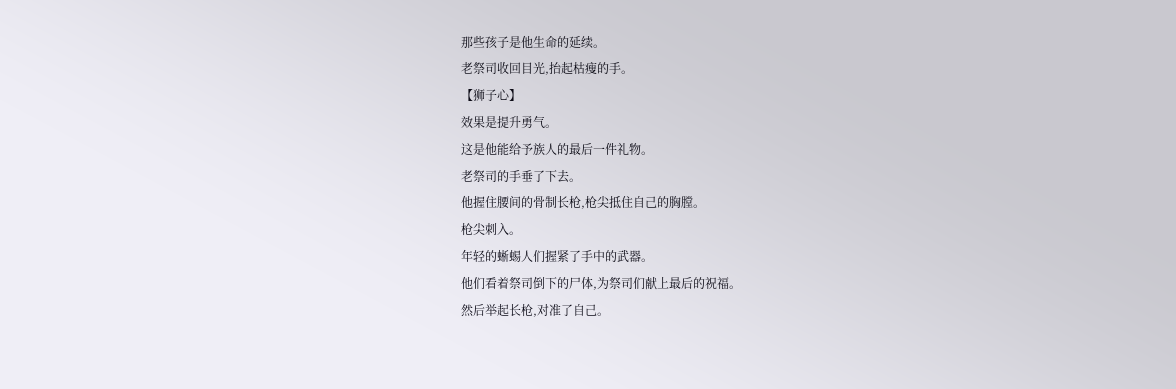那些孩子是他生命的延续。
老祭司收回目光,抬起枯瘦的手。
【狮子心】
效果是提升勇气。
这是他能给予族人的最后一件礼物。
老祭司的手垂了下去。
他握住腰间的骨制长枪,枪尖抵住自己的胸膛。
枪尖刺入。
年轻的蜥蜴人们握紧了手中的武器。
他们看着祭司倒下的尸体,为祭司们献上最后的祝福。
然后举起长枪,对准了自己。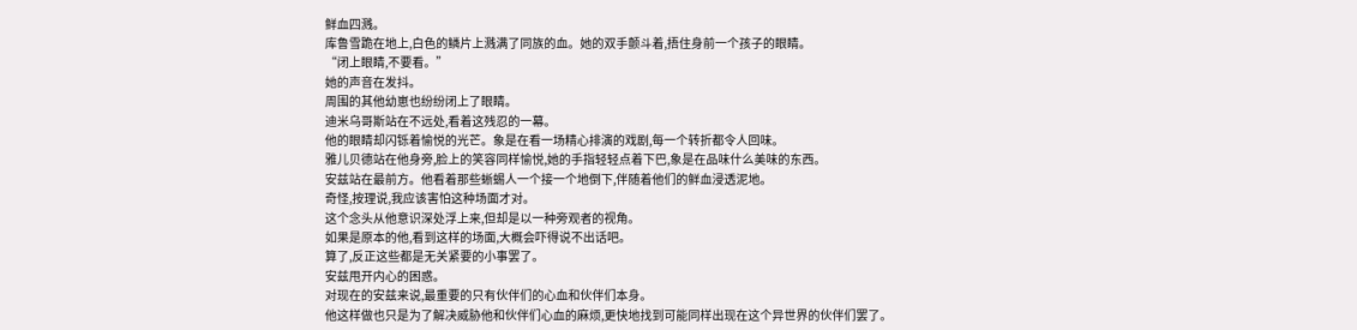鲜血四溅。
库鲁雪跪在地上,白色的鳞片上溅满了同族的血。她的双手颤斗着,捂住身前一个孩子的眼睛。
“闭上眼睛,不要看。”
她的声音在发抖。
周围的其他幼崽也纷纷闭上了眼睛。
迪米乌哥斯站在不远处,看着这残忍的一幕。
他的眼睛却闪铄着愉悦的光芒。象是在看一场精心排演的戏剧,每一个转折都令人回味。
雅儿贝德站在他身旁,脸上的笑容同样愉悦,她的手指轻轻点着下巴,象是在品味什么美味的东西。
安兹站在最前方。他看着那些蜥蜴人一个接一个地倒下,伴随着他们的鲜血浸透泥地。
奇怪,按理说,我应该害怕这种场面才对。
这个念头从他意识深处浮上来,但却是以一种旁观者的视角。
如果是原本的他,看到这样的场面,大概会吓得说不出话吧。
算了,反正这些都是无关紧要的小事罢了。
安兹甩开内心的困惑。
对现在的安兹来说,最重要的只有伙伴们的心血和伙伴们本身。
他这样做也只是为了解决威胁他和伙伴们心血的麻烦,更快地找到可能同样出现在这个异世界的伙伴们罢了。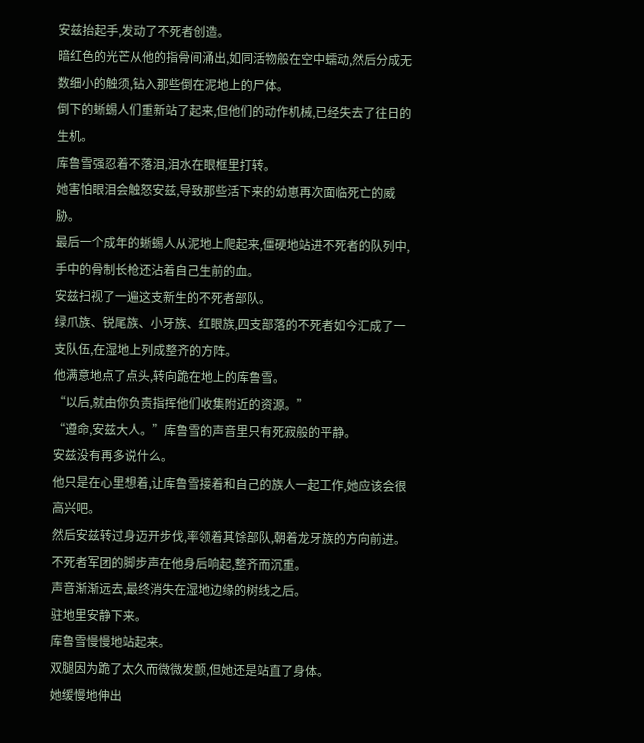安兹抬起手,发动了不死者创造。
暗红色的光芒从他的指骨间涌出,如同活物般在空中蠕动,然后分成无数细小的触须,钻入那些倒在泥地上的尸体。
倒下的蜥蜴人们重新站了起来,但他们的动作机械,已经失去了往日的生机。
库鲁雪强忍着不落泪,泪水在眼框里打转。
她害怕眼泪会触怒安兹,导致那些活下来的幼崽再次面临死亡的威胁。
最后一个成年的蜥蜴人从泥地上爬起来,僵硬地站进不死者的队列中,手中的骨制长枪还沾着自己生前的血。
安兹扫视了一遍这支新生的不死者部队。
绿爪族、锐尾族、小牙族、红眼族,四支部落的不死者如今汇成了一支队伍,在湿地上列成整齐的方阵。
他满意地点了点头,转向跪在地上的库鲁雪。
“以后,就由你负责指挥他们收集附近的资源。”
“遵命,安兹大人。”库鲁雪的声音里只有死寂般的平静。
安兹没有再多说什么。
他只是在心里想着,让库鲁雪接着和自己的族人一起工作,她应该会很高兴吧。
然后安兹转过身迈开步伐,率领着其馀部队,朝着龙牙族的方向前进。
不死者军团的脚步声在他身后响起,整齐而沉重。
声音渐渐远去,最终消失在湿地边缘的树线之后。
驻地里安静下来。
库鲁雪慢慢地站起来。
双腿因为跪了太久而微微发颤,但她还是站直了身体。
她缓慢地伸出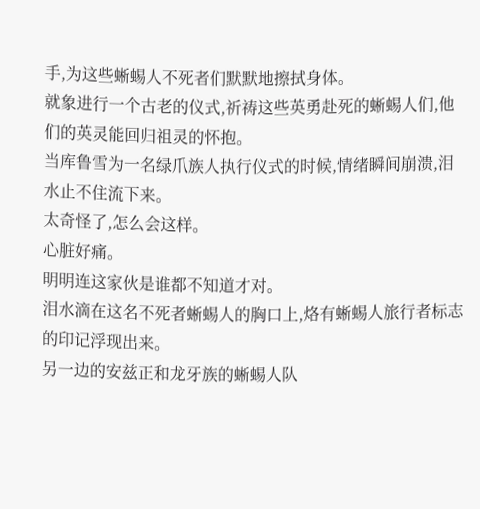手,为这些蜥蜴人不死者们默默地擦拭身体。
就象进行一个古老的仪式,祈祷这些英勇赴死的蜥蜴人们,他们的英灵能回归祖灵的怀抱。
当库鲁雪为一名绿爪族人执行仪式的时候,情绪瞬间崩溃,泪水止不住流下来。
太奇怪了,怎么会这样。
心脏好痛。
明明连这家伙是谁都不知道才对。
泪水滴在这名不死者蜥蜴人的胸口上,烙有蜥蜴人旅行者标志的印记浮现出来。
另一边的安兹正和龙牙族的蜥蜴人队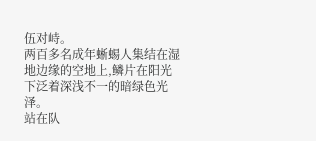伍对峙。
两百多名成年蜥蜴人集结在湿地边缘的空地上,鳞片在阳光下泛着深浅不一的暗绿色光泽。
站在队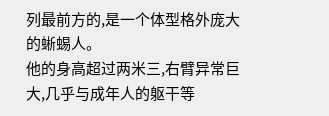列最前方的,是一个体型格外庞大的蜥蜴人。
他的身高超过两米三,右臂异常巨大,几乎与成年人的躯干等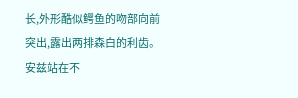长,外形酷似鳄鱼的吻部向前突出,露出两排森白的利齿。
安兹站在不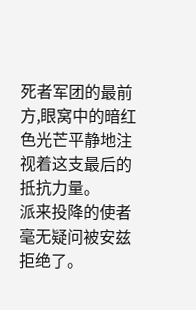死者军团的最前方,眼窝中的暗红色光芒平静地注视着这支最后的抵抗力量。
派来投降的使者毫无疑问被安兹拒绝了。